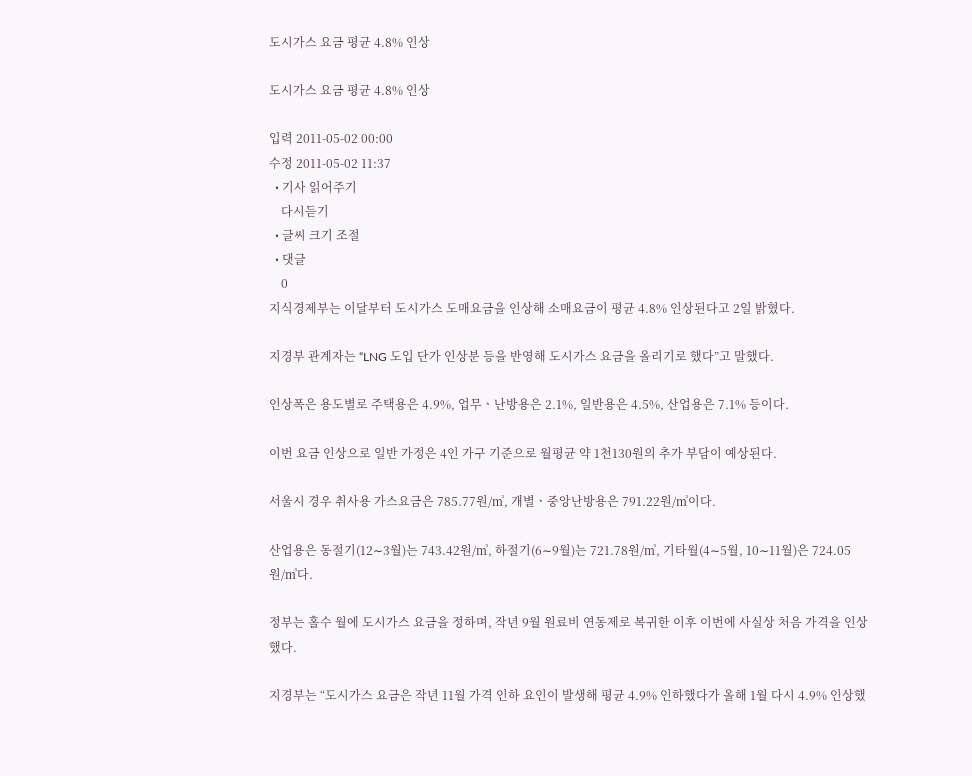도시가스 요금 평균 4.8% 인상

도시가스 요금 평균 4.8% 인상

입력 2011-05-02 00:00
수정 2011-05-02 11:37
  • 기사 읽어주기
    다시듣기
  • 글씨 크기 조절
  • 댓글
    0
지식경제부는 이달부터 도시가스 도매요금을 인상해 소매요금이 평균 4.8% 인상된다고 2일 밝혔다.

지경부 관계자는 “LNG 도입 단가 인상분 등을 반영해 도시가스 요금을 올리기로 했다”고 말했다.

인상폭은 용도별로 주택용은 4.9%, 업무ㆍ난방용은 2.1%, 일반용은 4.5%, 산업용은 7.1% 등이다.

이번 요금 인상으로 일반 가정은 4인 가구 기준으로 월평균 약 1천130원의 추가 부담이 예상된다.

서울시 경우 취사용 가스요금은 785.77원/㎥, 개별ㆍ중앙난방용은 791.22원/㎥이다.

산업용은 동절기(12∼3월)는 743.42원/㎥, 하절기(6∼9월)는 721.78원/㎥, 기타월(4∼5월, 10∼11월)은 724.05원/㎥다.

정부는 홀수 월에 도시가스 요금을 정하며, 작년 9월 원료비 연동제로 복귀한 이후 이번에 사실상 처음 가격을 인상했다.

지경부는 “도시가스 요금은 작년 11월 가격 인하 요인이 발생해 평균 4.9% 인하했다가 올해 1월 다시 4.9% 인상했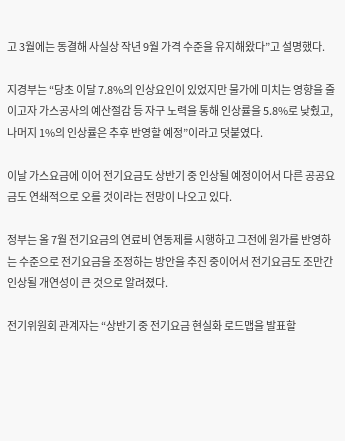고 3월에는 동결해 사실상 작년 9월 가격 수준을 유지해왔다”고 설명했다.

지경부는 “당초 이달 7.8%의 인상요인이 있었지만 물가에 미치는 영향을 줄이고자 가스공사의 예산절감 등 자구 노력을 통해 인상률을 5.8%로 낮췄고, 나머지 1%의 인상률은 추후 반영할 예정”이라고 덧붙였다.

이날 가스요금에 이어 전기요금도 상반기 중 인상될 예정이어서 다른 공공요금도 연쇄적으로 오를 것이라는 전망이 나오고 있다.

정부는 올 7월 전기요금의 연료비 연동제를 시행하고 그전에 원가를 반영하는 수준으로 전기요금을 조정하는 방안을 추진 중이어서 전기요금도 조만간 인상될 개연성이 큰 것으로 알려졌다.

전기위원회 관계자는 “상반기 중 전기요금 현실화 로드맵을 발표할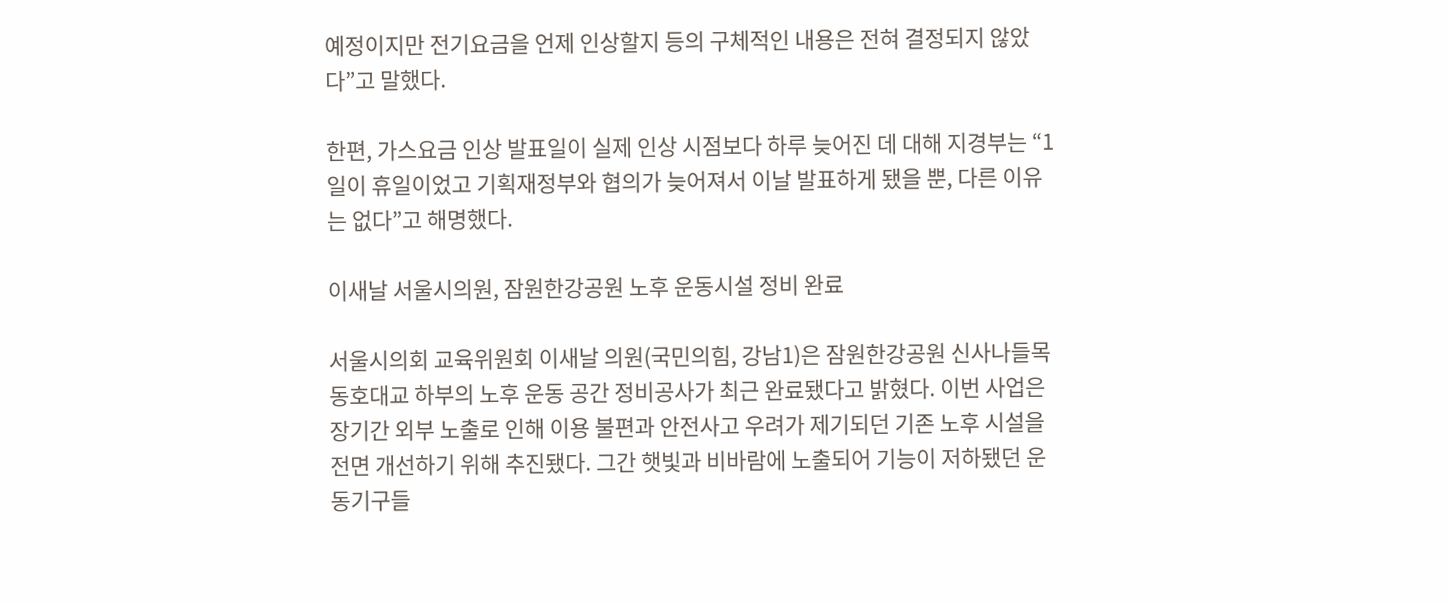예정이지만 전기요금을 언제 인상할지 등의 구체적인 내용은 전혀 결정되지 않았다”고 말했다.

한편, 가스요금 인상 발표일이 실제 인상 시점보다 하루 늦어진 데 대해 지경부는 “1일이 휴일이었고 기획재정부와 협의가 늦어져서 이날 발표하게 됐을 뿐, 다른 이유는 없다”고 해명했다.

이새날 서울시의원, 잠원한강공원 노후 운동시설 정비 완료

서울시의회 교육위원회 이새날 의원(국민의힘, 강남1)은 잠원한강공원 신사나들목 동호대교 하부의 노후 운동 공간 정비공사가 최근 완료됐다고 밝혔다. 이번 사업은 장기간 외부 노출로 인해 이용 불편과 안전사고 우려가 제기되던 기존 노후 시설을 전면 개선하기 위해 추진됐다. 그간 햇빛과 비바람에 노출되어 기능이 저하됐던 운동기구들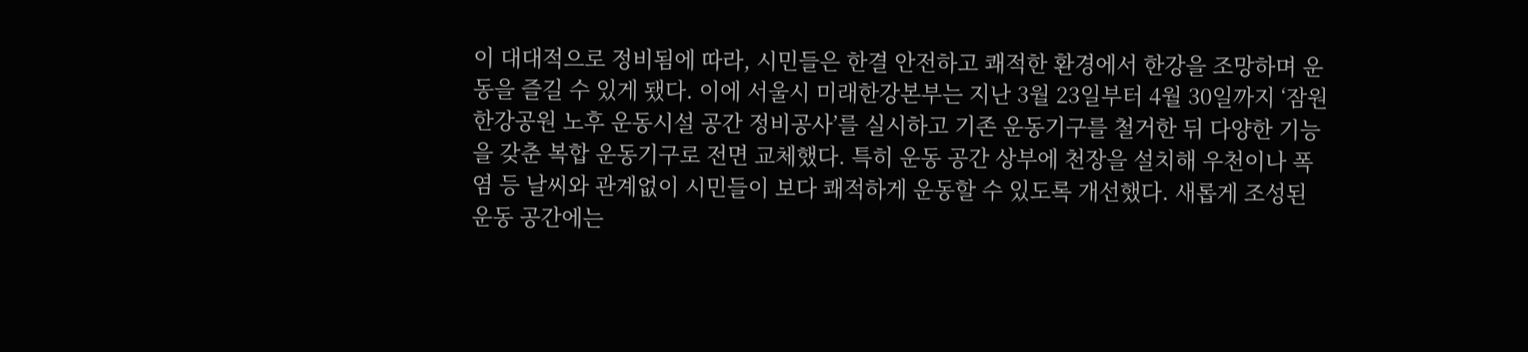이 대대적으로 정비됨에 따라, 시민들은 한결 안전하고 쾌적한 환경에서 한강을 조망하며 운동을 즐길 수 있게 됐다. 이에 서울시 미래한강본부는 지난 3월 23일부터 4월 30일까지 ‘잠원한강공원 노후 운동시설 공간 정비공사’를 실시하고 기존 운동기구를 철거한 뒤 다양한 기능을 갖춘 복합 운동기구로 전면 교체했다. 특히 운동 공간 상부에 천장을 설치해 우천이나 폭염 등 날씨와 관계없이 시민들이 보다 쾌적하게 운동할 수 있도록 개선했다. 새롭게 조성된 운동 공간에는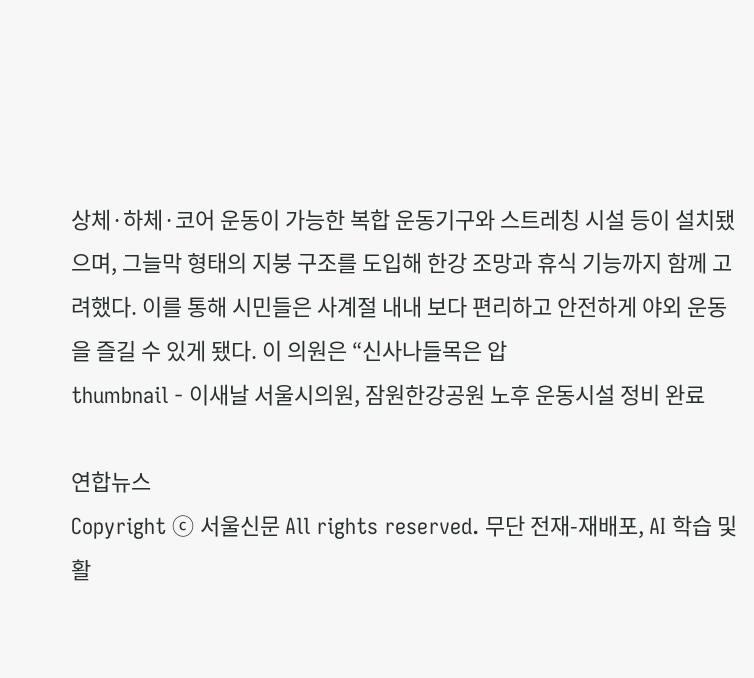상체·하체·코어 운동이 가능한 복합 운동기구와 스트레칭 시설 등이 설치됐으며, 그늘막 형태의 지붕 구조를 도입해 한강 조망과 휴식 기능까지 함께 고려했다. 이를 통해 시민들은 사계절 내내 보다 편리하고 안전하게 야외 운동을 즐길 수 있게 됐다. 이 의원은 “신사나들목은 압
thumbnail - 이새날 서울시의원, 잠원한강공원 노후 운동시설 정비 완료

연합뉴스
Copyright ⓒ 서울신문 All rights reserved. 무단 전재-재배포, AI 학습 및 활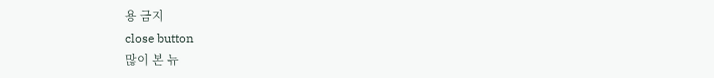용 금지
close button
많이 본 뉴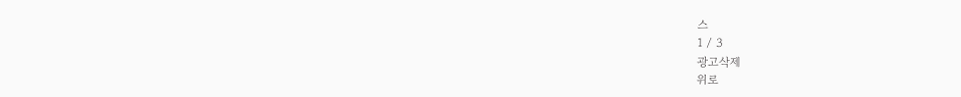스
1 / 3
광고삭제
위로